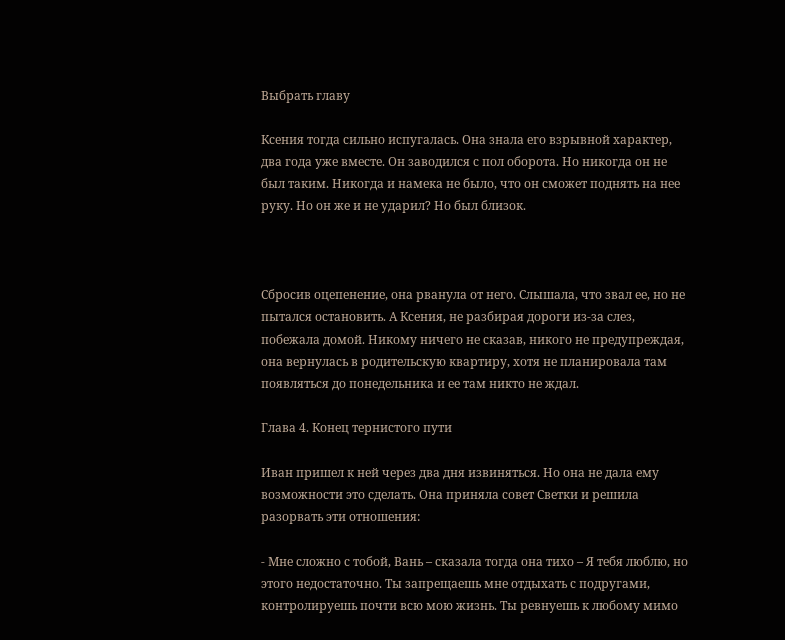Выбрать главу

Ксения тогда сильно испугалась. Она знала его взрывной характер, два года уже вместе. Он заводился с пол оборота. Но никогда он не был таким. Никогда и намека не было, что он сможет поднять на нее руку. Но он же и не ударил? Но был близок.



Сбросив оцепенение, она рванула от него. Слышала, что звал ее, но не пытался остановить. А Ксения, не разбирая дороги из-за слез, побежала домой. Никому ничего не сказав, никого не предупреждая, она вернулась в родительскую квартиру, хотя не планировала там появляться до понедельника и ее там никто не ждал.

Глава 4. Конец тернистого пути

Иван пришел к ней через два дня извиняться. Но она не дала ему возможности это сделать. Она приняла совет Светки и решила разорвать эти отношения:

- Мне сложно с тобой, Вань – сказала тогда она тихо – Я тебя люблю, но этого недостаточно. Ты запрещаешь мне отдыхать с подругами, контролируешь почти всю мою жизнь. Ты ревнуешь к любому мимо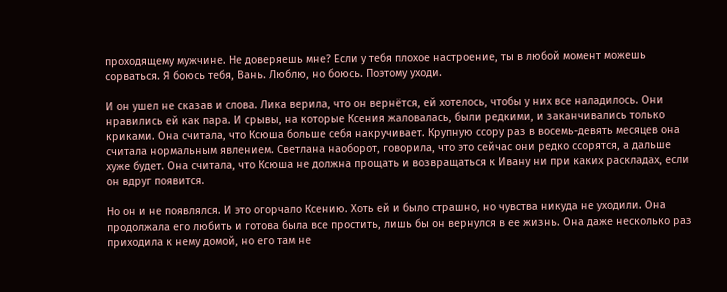проходящему мужчине. Не доверяешь мне? Если у тебя плохое настроение, ты в любой момент можешь сорваться. Я боюсь тебя, Вань. Люблю, но боюсь. Поэтому уходи.

И он ушел не сказав и слова. Лика верила, что он вернётся, ей хотелось, чтобы у них все наладилось. Они нравились ей как пара. И срывы, на которые Ксения жаловалась, были редкими, и заканчивались только криками. Она считала, что Ксюша больше себя накручивает. Крупную ссору раз в восемь-девять месяцев она считала нормальным явлением. Светлана наоборот, говорила, что это сейчас они редко ссорятся, а дальше хуже будет. Она считала, что Ксюша не должна прощать и возвращаться к Ивану ни при каких раскладах, если он вдруг появится.

Но он и не появлялся. И это огорчало Ксению. Хоть ей и было страшно, но чувства никуда не уходили. Она продолжала его любить и готова была все простить, лишь бы он вернулся в ее жизнь. Она даже несколько раз приходила к нему домой, но его там не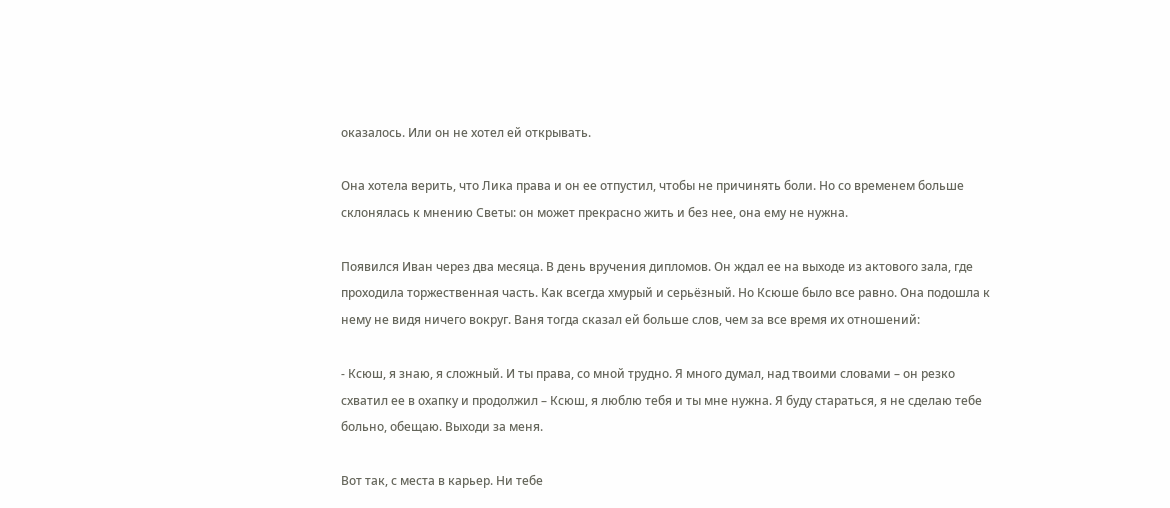оказалось. Или он не хотел ей открывать.

Она хотела верить, что Лика права и он ее отпустил, чтобы не причинять боли. Но со временем больше склонялась к мнению Светы: он может прекрасно жить и без нее, она ему не нужна.

Появился Иван через два месяца. В день вручения дипломов. Он ждал ее на выходе из актового зала, где проходила торжественная часть. Как всегда хмурый и серьёзный. Но Ксюше было все равно. Она подошла к нему не видя ничего вокруг. Ваня тогда сказал ей больше слов, чем за все время их отношений:

- Ксюш, я знаю, я сложный. И ты права, со мной трудно. Я много думал, над твоими словами – он резко схватил ее в охапку и продолжил – Ксюш, я люблю тебя и ты мне нужна. Я буду стараться, я не сделаю тебе больно, обещаю. Выходи за меня.

Вот так, с места в карьер. Ни тебе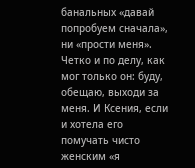банальных «давай попробуем сначала», ни «прости меня». Четко и по делу, как мог только он: буду, обещаю, выходи за меня. И Ксения, если и хотела его помучать чисто женским «я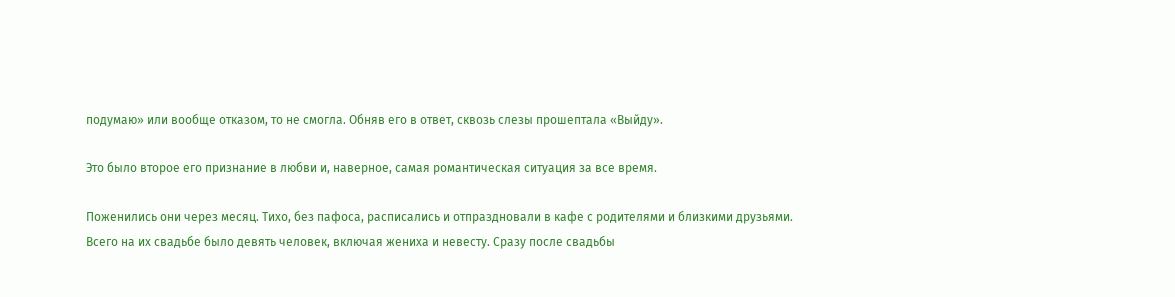подумаю» или вообще отказом, то не смогла. Обняв его в ответ, сквозь слезы прошептала «Выйду».

Это было второе его признание в любви и, наверное, самая романтическая ситуация за все время.

Поженились они через месяц. Тихо, без пафоса, расписались и отпраздновали в кафе с родителями и близкими друзьями. Всего на их свадьбе было девять человек, включая жениха и невесту. Сразу после свадьбы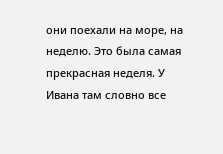они поехали на море, на неделю. Это была самая прекрасная неделя. У Ивана там словно все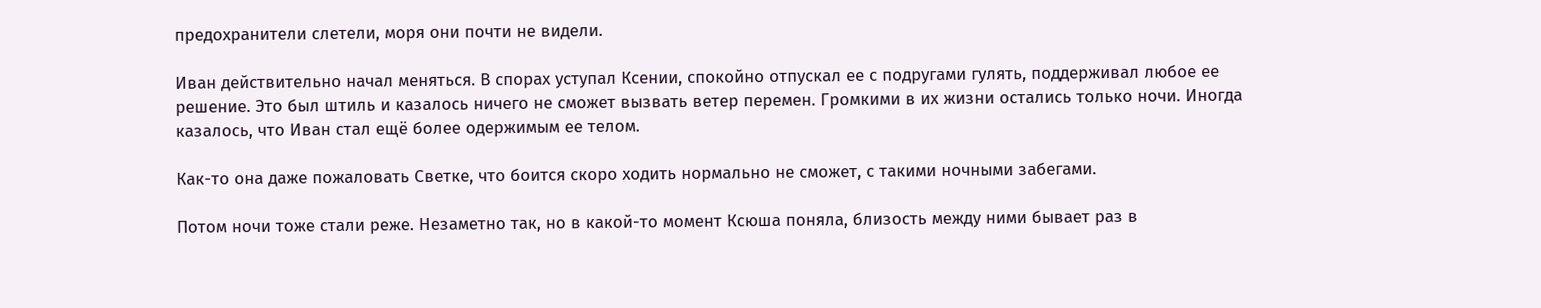предохранители слетели, моря они почти не видели.

Иван действительно начал меняться. В спорах уступал Ксении, спокойно отпускал ее с подругами гулять, поддерживал любое ее решение. Это был штиль и казалось ничего не сможет вызвать ветер перемен. Громкими в их жизни остались только ночи. Иногда казалось, что Иван стал ещё более одержимым ее телом.

Как-то она даже пожаловать Светке, что боится скоро ходить нормально не сможет, с такими ночными забегами.

Потом ночи тоже стали реже. Незаметно так, но в какой-то момент Ксюша поняла, близость между ними бывает раз в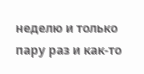неделю и только пару раз и как-то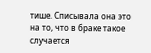тише. Списывала она это на то, что в браке такое случается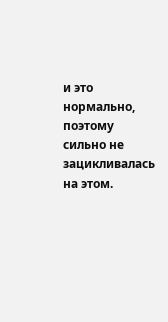и это нормально, поэтому сильно не зацикливалась на этом.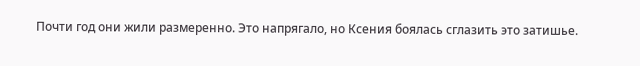Почти год они жили размеренно. Это напрягало, но Ксения боялась сглазить это затишье.